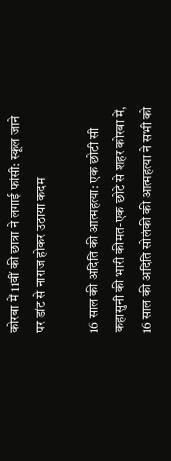कोरबा में 11वीं की छात्रा ने लगाई फांसी: स्कूल जाने पर डांट से नाराज होकर उठाया कदम

16 साल की अदिति की आत्महत्या: एक छोटी सी कहासुनी की भारी कीमत-एक छोटे से शहर कोरबा में, 16 साल की अदिति सोलंकी की आत्महत्या ने सभी को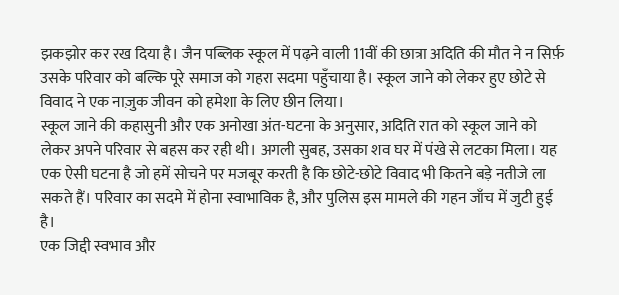झकझोर कर रख दिया है। जैन पब्लिक स्कूल में पढ़ने वाली 11वीं की छात्रा अदिति की मौत ने न सिर्फ़ उसके परिवार को बल्कि पूरे समाज को गहरा सदमा पहुँचाया है। स्कूल जाने को लेकर हुए छोटे से विवाद ने एक नाज़ुक जीवन को हमेशा के लिए छीन लिया।
स्कूल जाने की कहासुनी और एक अनोखा अंत-घटना के अनुसार, अदिति रात को स्कूल जाने को लेकर अपने परिवार से बहस कर रही थी। अगली सुबह, उसका शव घर में पंखे से लटका मिला। यह एक ऐसी घटना है जो हमें सोचने पर मजबूर करती है कि छोटे-छोटे विवाद भी कितने बड़े नतीजे ला सकते हैं। परिवार का सदमे में होना स्वाभाविक है, और पुलिस इस मामले की गहन जाँच में जुटी हुई है।
एक जिद्दी स्वभाव और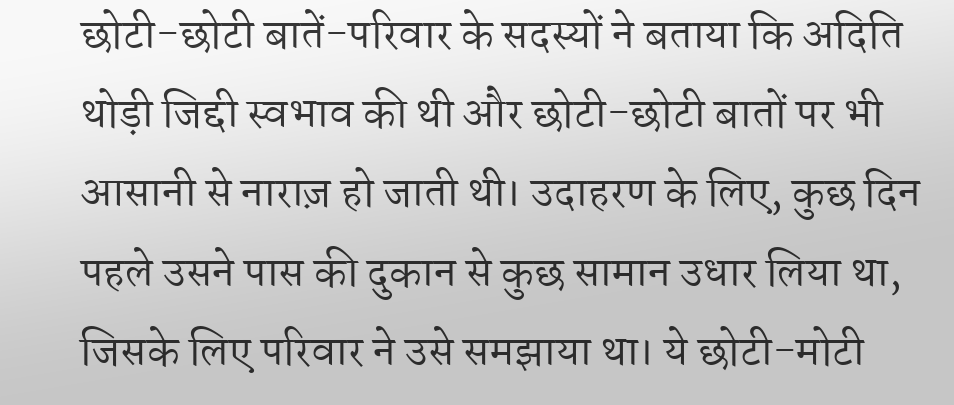छोटी-छोटी बातें-परिवार के सदस्यों ने बताया कि अदिति थोड़ी जिद्दी स्वभाव की थी और छोटी-छोटी बातों पर भी आसानी से नाराज़ हो जाती थी। उदाहरण के लिए, कुछ दिन पहले उसने पास की दुकान से कुछ सामान उधार लिया था, जिसके लिए परिवार ने उसे समझाया था। ये छोटी-मोटी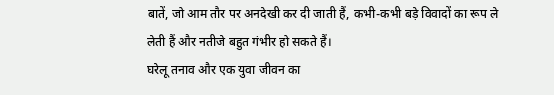बातें, जो आम तौर पर अनदेखी कर दी जाती हैं, कभी-कभी बड़े विवादों का रूप ले लेती हैं और नतीजे बहुत गंभीर हो सकते हैं।
घरेलू तनाव और एक युवा जीवन का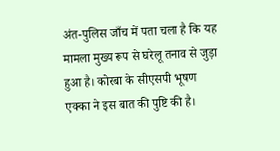अंत-पुलिस जाँच में पता चला है कि यह मामला मुख्य रूप से घरेलू तनाव से जुड़ा हुआ है। कोरबा के सीएसपी भूषण एक्का ने इस बात की पुष्टि की है।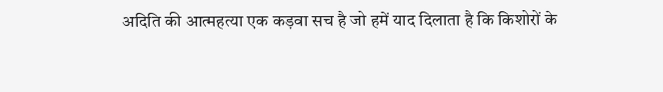अदिति की आत्महत्या एक कड़वा सच है जो हमें याद दिलाता है कि किशोरों के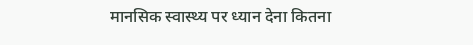मानसिक स्वास्थ्य पर ध्यान देना कितना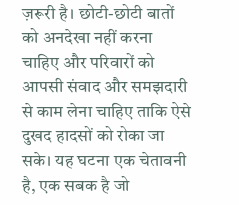ज़रूरी है। छोटी-छोटी बातों को अनदेखा नहीं करना चाहिए और परिवारों को आपसी संवाद और समझदारी से काम लेना चाहिए ताकि ऐसे दुखद हादसों को रोका जा सके। यह घटना एक चेतावनी है, एक सबक है जो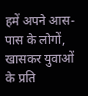हमें अपने आस-पास के लोगों, खासकर युवाओं के प्रति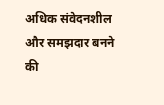अधिक संवेदनशील और समझदार बनने की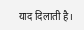याद दिलाती है।